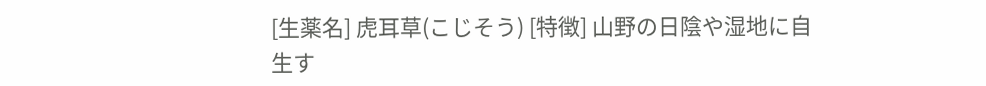[生薬名] 虎耳草(こじそう) [特徴] 山野の日陰や湿地に自生す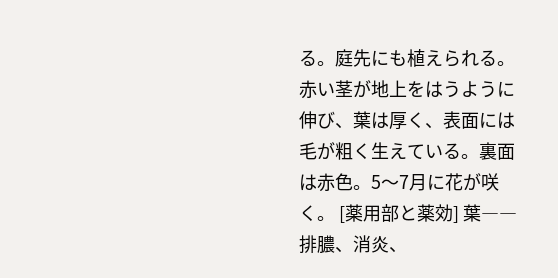る。庭先にも植えられる。赤い茎が地上をはうように伸び、葉は厚く、表面には毛が粗く生えている。裏面は赤色。5〜7月に花が咲く。 [薬用部と薬効] 葉――排膿、消炎、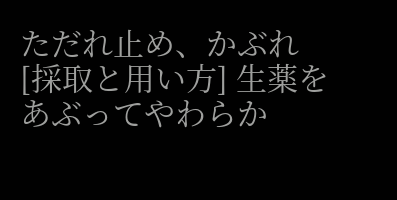ただれ止め、かぶれ [採取と用い方] 生薬をあぶってやわらか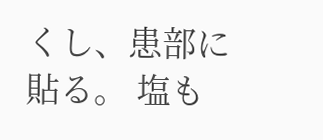くし、患部に貼る。 塩も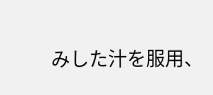みした汁を服用、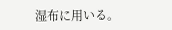湿布に用いる。